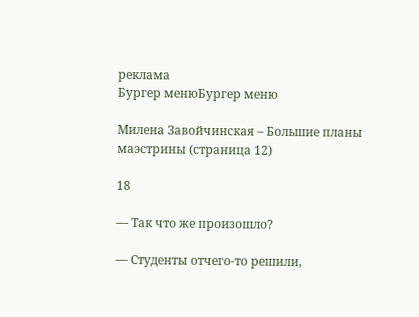реклама
Бургер менюБургер меню

Милена Завойчинская – Большие планы маэстрины (страница 12)

18

— Так что же произошло?

— Студенты отчего-то решили,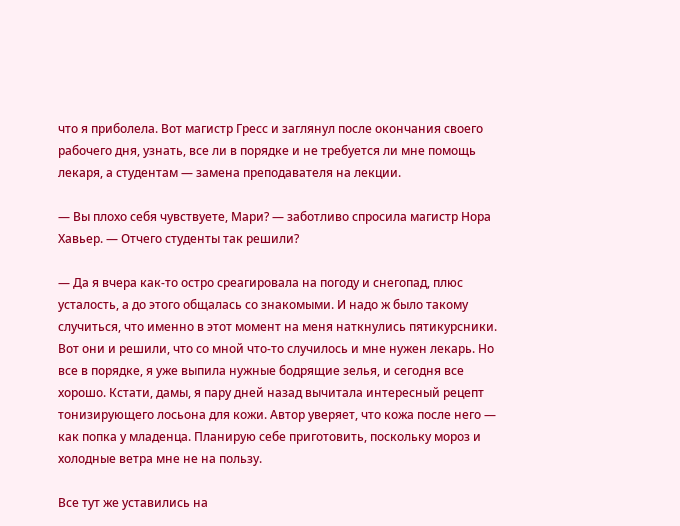что я приболела. Вот магистр Гресс и заглянул после окончания своего рабочего дня, узнать, все ли в порядке и не требуется ли мне помощь лекаря, а студентам — замена преподавателя на лекции.

— Вы плохо себя чувствуете, Мари? — заботливо спросила магистр Нора Хавьер. — Отчего студенты так решили?

— Да я вчера как-то остро среагировала на погоду и снегопад, плюс усталость, а до этого общалась со знакомыми. И надо ж было такому случиться, что именно в этот момент на меня наткнулись пятикурсники. Вот они и решили, что со мной что-то случилось и мне нужен лекарь. Но все в порядке, я уже выпила нужные бодрящие зелья, и сегодня все хорошо. Кстати, дамы, я пару дней назад вычитала интересный рецепт тонизирующего лосьона для кожи. Автор уверяет, что кожа после него — как попка у младенца. Планирую себе приготовить, поскольку мороз и холодные ветра мне не на пользу.

Все тут же уставились на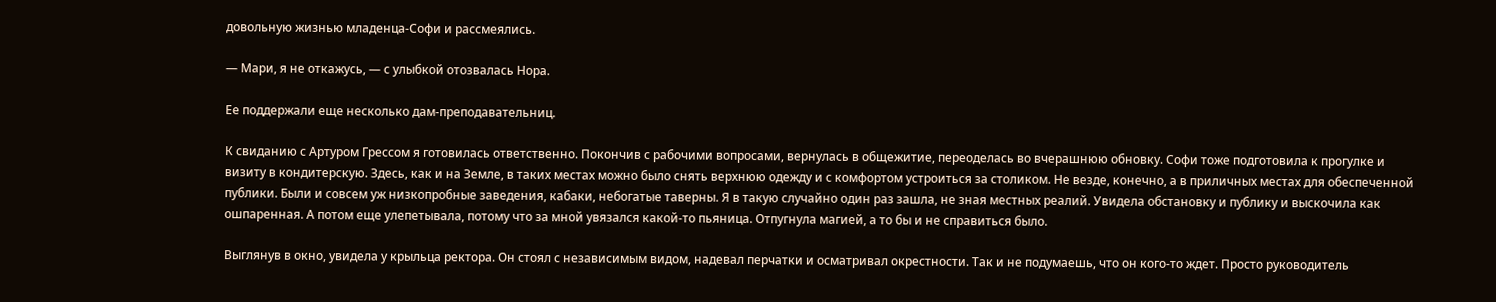довольную жизнью младенца-Софи и рассмеялись.

— Мари, я не откажусь, — с улыбкой отозвалась Нора.

Ее поддержали еще несколько дам-преподавательниц.

К свиданию с Артуром Грессом я готовилась ответственно. Покончив с рабочими вопросами, вернулась в общежитие, переоделась во вчерашнюю обновку. Софи тоже подготовила к прогулке и визиту в кондитерскую. Здесь, как и на Земле, в таких местах можно было снять верхнюю одежду и с комфортом устроиться за столиком. Не везде, конечно, а в приличных местах для обеспеченной публики. Были и совсем уж низкопробные заведения, кабаки, небогатые таверны. Я в такую случайно один раз зашла, не зная местных реалий. Увидела обстановку и публику и выскочила как ошпаренная. А потом еще улепетывала, потому что за мной увязался какой-то пьяница. Отпугнула магией, а то бы и не справиться было.

Выглянув в окно, увидела у крыльца ректора. Он стоял с независимым видом, надевал перчатки и осматривал окрестности. Так и не подумаешь, что он кого-то ждет. Просто руководитель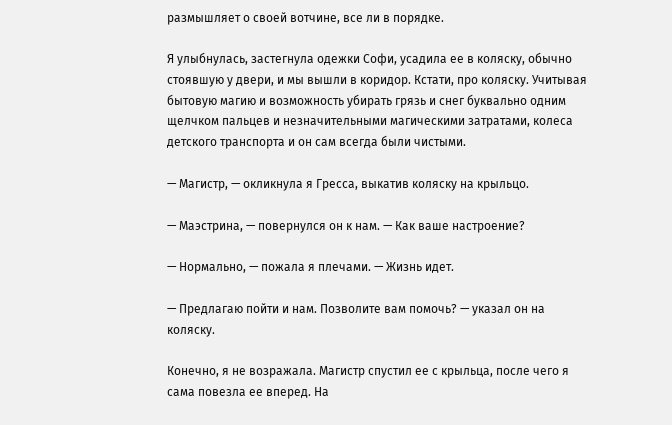размышляет о своей вотчине, все ли в порядке.

Я улыбнулась, застегнула одежки Софи, усадила ее в коляску, обычно стоявшую у двери, и мы вышли в коридор. Кстати, про коляску. Учитывая бытовую магию и возможность убирать грязь и снег буквально одним щелчком пальцев и незначительными магическими затратами, колеса детского транспорта и он сам всегда были чистыми.

— Магистр, — окликнула я Гресса, выкатив коляску на крыльцо.

— Маэстрина, — повернулся он к нам. — Как ваше настроение?

— Нормально, — пожала я плечами. — Жизнь идет.

— Предлагаю пойти и нам. Позволите вам помочь? — указал он на коляску.

Конечно, я не возражала. Магистр спустил ее с крыльца, после чего я сама повезла ее вперед. На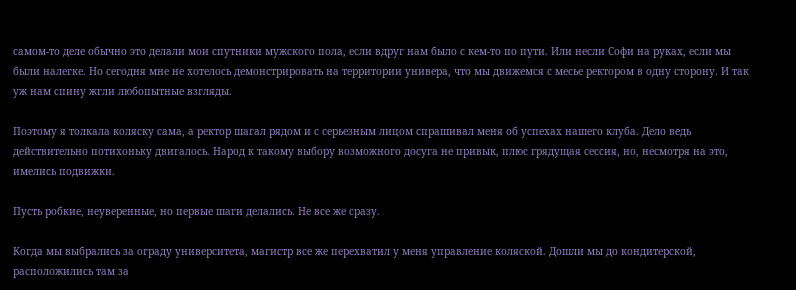самом-то деле обычно это делали мои спутники мужского пола, если вдруг нам было с кем-то по пути. Или несли Софи на руках, если мы были налегке. Но сегодня мне не хотелось демонстрировать на территории универа, что мы движемся с месье ректором в одну сторону. И так уж нам спину жгли любопытные взгляды.

Поэтому я толкала коляску сама, а ректор шагал рядом и с серьезным лицом спрашивал меня об успехах нашего клуба. Дело ведь действительно потихоньку двигалось. Народ к такому выбору возможного досуга не привык, плюс грядущая сессия, но, несмотря на это, имелись подвижки.

Пусть робкие, неуверенные, но первые шаги делались. Не все же сразу.

Когда мы выбрались за ограду университета, магистр все же перехватил у меня управление коляской. Дошли мы до кондитерской, расположились там за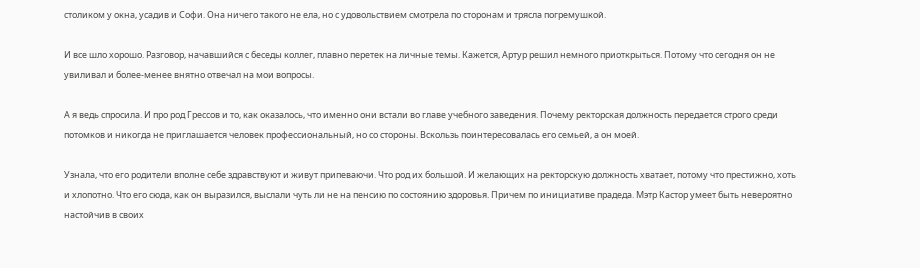столиком у окна, усадив и Софи. Она ничего такого не ела, но с удовольствием смотрела по сторонам и трясла погремушкой.

И все шло хорошо. Разговор, начавшийся с беседы коллег, плавно перетек на личные темы. Кажется, Артур решил немного приоткрыться. Потому что сегодня он не увиливал и более-менее внятно отвечал на мои вопросы.

А я ведь спросила. И про род Грессов и то, как оказалось, что именно они встали во главе учебного заведения. Почему ректорская должность передается строго среди потомков и никогда не приглашается человек профессиональный, но со стороны. Вскользь поинтересовалась его семьей, а он моей.

Узнала, что его родители вполне себе здравствуют и живут припеваючи. Что род их большой. И желающих на ректорскую должность хватает, потому что престижно, хоть и хлопотно. Что его сюда, как он выразился, выслали чуть ли не на пенсию по состоянию здоровья. Причем по инициативе прадеда. Мэтр Кастор умеет быть невероятно настойчив в своих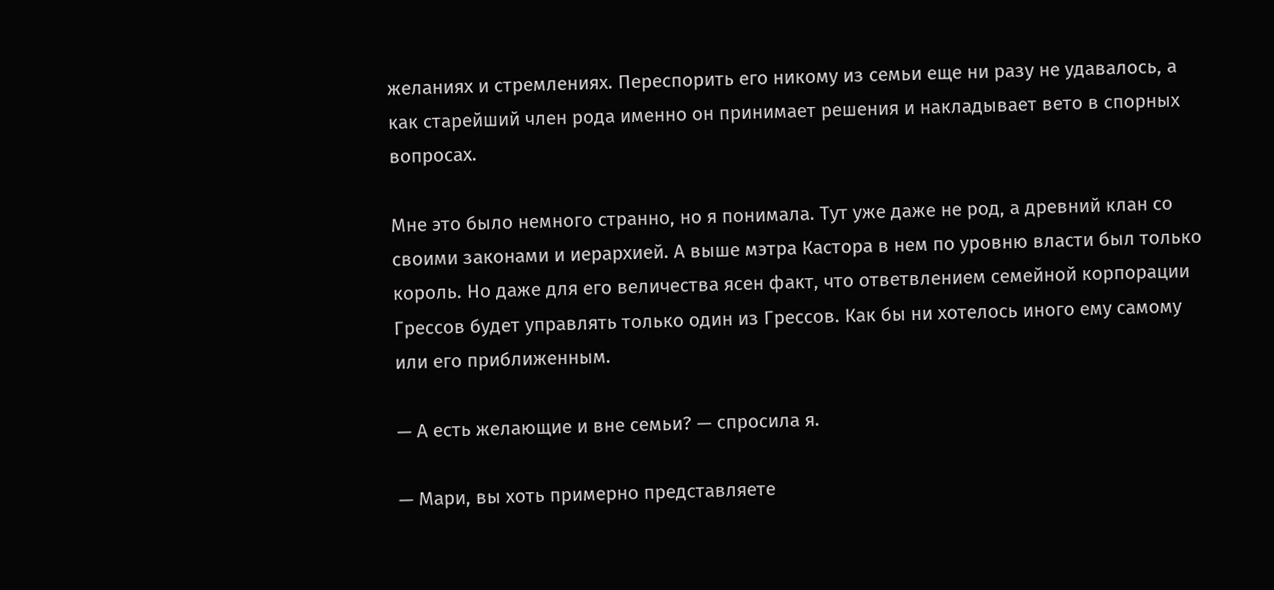желаниях и стремлениях. Переспорить его никому из семьи еще ни разу не удавалось, а как старейший член рода именно он принимает решения и накладывает вето в спорных вопросах.

Мне это было немного странно, но я понимала. Тут уже даже не род, а древний клан со своими законами и иерархией. А выше мэтра Кастора в нем по уровню власти был только король. Но даже для его величества ясен факт, что ответвлением семейной корпорации Грессов будет управлять только один из Грессов. Как бы ни хотелось иного ему самому или его приближенным.

— А есть желающие и вне семьи? — спросила я.

— Мари, вы хоть примерно представляете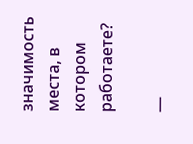значимость места, в котором работаете?

—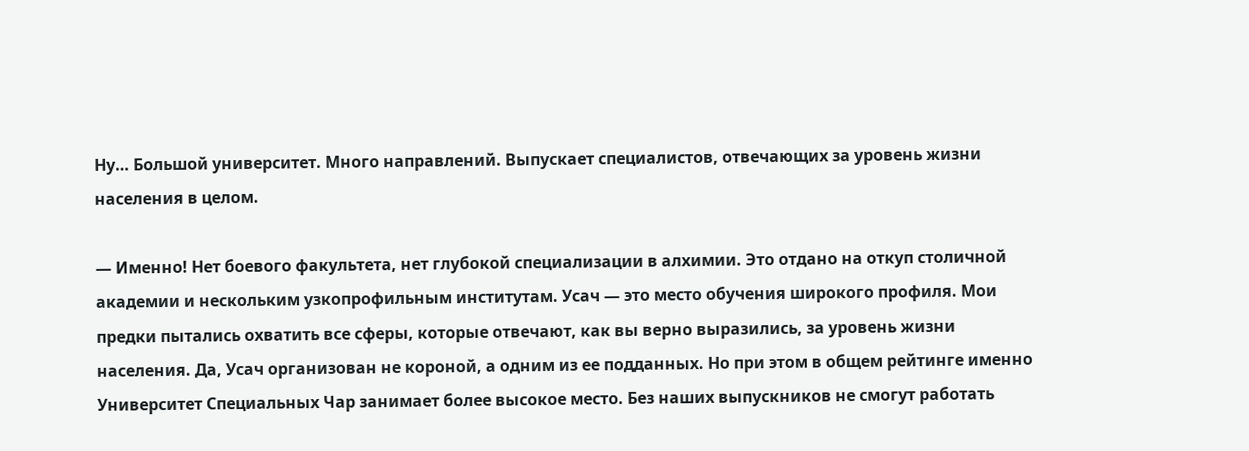Ну… Большой университет. Много направлений. Выпускает специалистов, отвечающих за уровень жизни населения в целом.

— Именно! Нет боевого факультета, нет глубокой специализации в алхимии. Это отдано на откуп столичной академии и нескольким узкопрофильным институтам. Усач — это место обучения широкого профиля. Мои предки пытались охватить все сферы, которые отвечают, как вы верно выразились, за уровень жизни населения. Да, Усач организован не короной, а одним из ее подданных. Но при этом в общем рейтинге именно Университет Специальных Чар занимает более высокое место. Без наших выпускников не смогут работать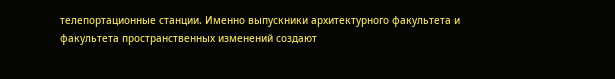телепортационные станции. Именно выпускники архитектурного факультета и факультета пространственных изменений создают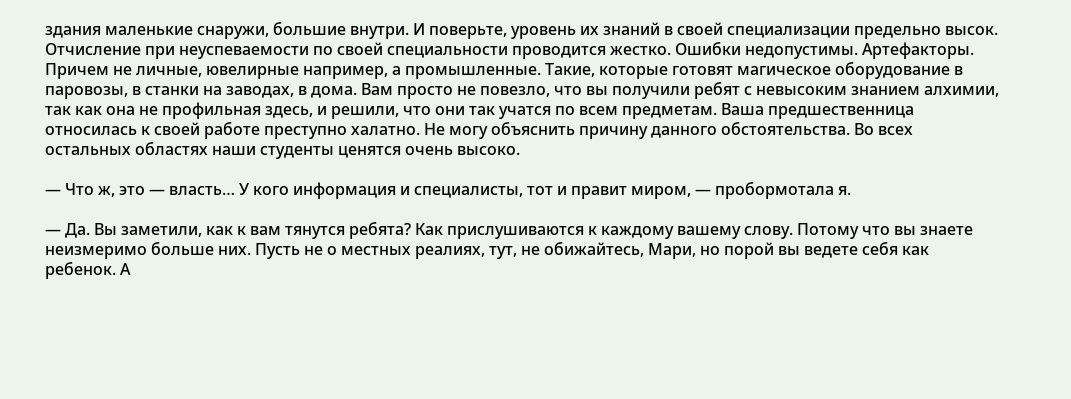здания маленькие снаружи, большие внутри. И поверьте, уровень их знаний в своей специализации предельно высок. Отчисление при неуспеваемости по своей специальности проводится жестко. Ошибки недопустимы. Артефакторы. Причем не личные, ювелирные например, а промышленные. Такие, которые готовят магическое оборудование в паровозы, в станки на заводах, в дома. Вам просто не повезло, что вы получили ребят с невысоким знанием алхимии, так как она не профильная здесь, и решили, что они так учатся по всем предметам. Ваша предшественница относилась к своей работе преступно халатно. Не могу объяснить причину данного обстоятельства. Во всех остальных областях наши студенты ценятся очень высоко.

— Что ж, это — власть… У кого информация и специалисты, тот и правит миром, — пробормотала я.

— Да. Вы заметили, как к вам тянутся ребята? Как прислушиваются к каждому вашему слову. Потому что вы знаете неизмеримо больше них. Пусть не о местных реалиях, тут, не обижайтесь, Мари, но порой вы ведете себя как ребенок. А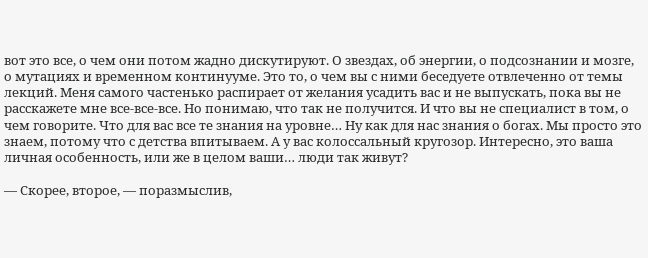вот это все, о чем они потом жадно дискутируют. О звездах, об энергии, о подсознании и мозге, о мутациях и временном континууме. Это то, о чем вы с ними беседуете отвлеченно от темы лекций. Меня самого частенько распирает от желания усадить вас и не выпускать, пока вы не расскажете мне все-все-все. Но понимаю, что так не получится. И что вы не специалист в том, о чем говорите. Что для вас все те знания на уровне… Ну как для нас знания о богах. Мы просто это знаем, потому что с детства впитываем. А у вас колоссальный кругозор. Интересно, это ваша личная особенность, или же в целом ваши… люди так живут?

— Скорее, второе, — поразмыслив,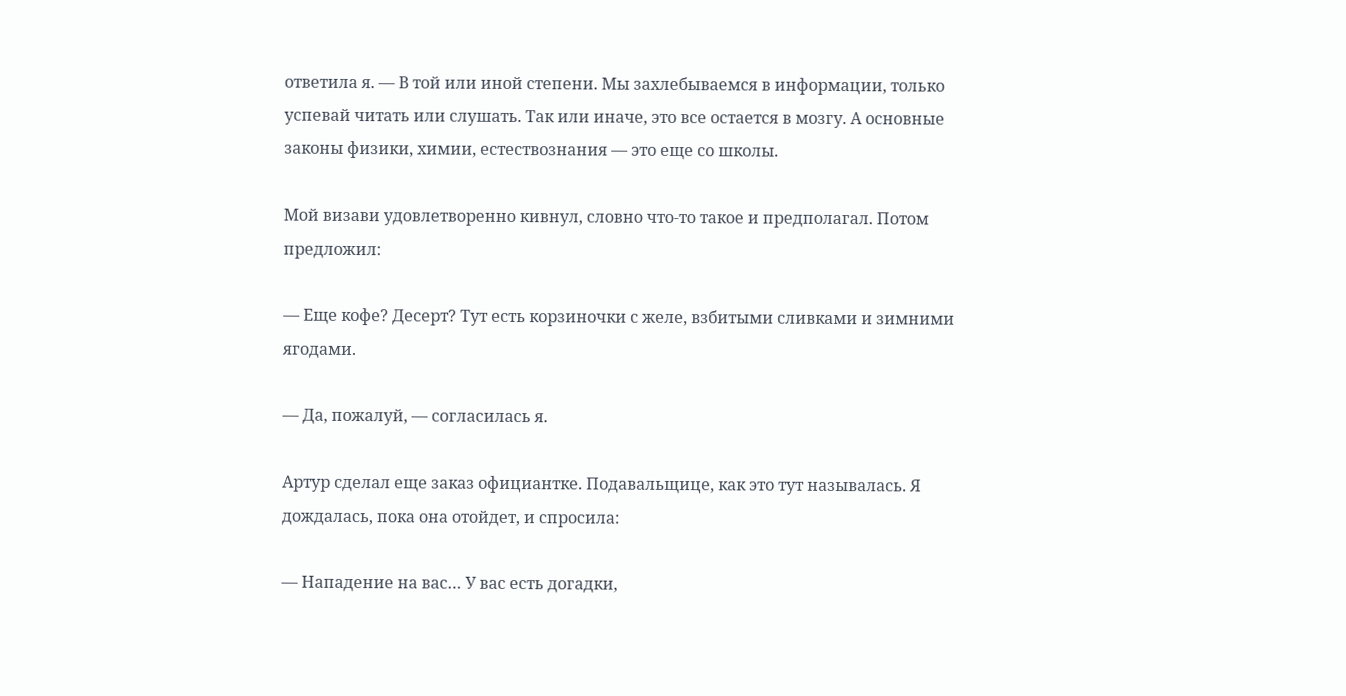ответила я. — В той или иной степени. Мы захлебываемся в информации, только успевай читать или слушать. Так или иначе, это все остается в мозгу. А основные законы физики, химии, естествознания — это еще со школы.

Мой визави удовлетворенно кивнул, словно что-то такое и предполагал. Потом предложил:

— Еще кофе? Десерт? Тут есть корзиночки с желе, взбитыми сливками и зимними ягодами.

— Да, пожалуй, — согласилась я.

Артур сделал еще заказ официантке. Подавальщице, как это тут называлась. Я дождалась, пока она отойдет, и спросила:

— Нападение на вас… У вас есть догадки,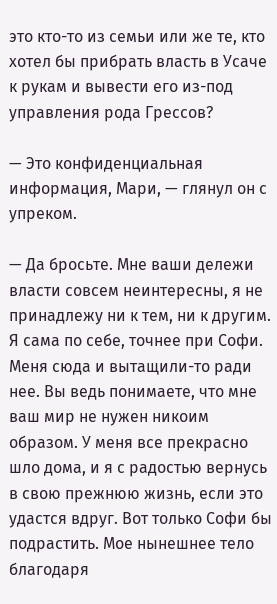это кто-то из семьи или же те, кто хотел бы прибрать власть в Усаче к рукам и вывести его из-под управления рода Грессов?

— Это конфиденциальная информация, Мари, — глянул он с упреком.

— Да бросьте. Мне ваши дележи власти совсем неинтересны, я не принадлежу ни к тем, ни к другим. Я сама по себе, точнее при Софи. Меня сюда и вытащили-то ради нее. Вы ведь понимаете, что мне ваш мир не нужен никоим образом. У меня все прекрасно шло дома, и я с радостью вернусь в свою прежнюю жизнь, если это удастся вдруг. Вот только Софи бы подрастить. Мое нынешнее тело благодаря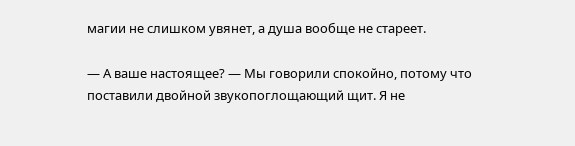магии не слишком увянет, а душа вообще не стареет.

— А ваше настоящее? — Мы говорили спокойно, потому что поставили двойной звукопоглощающий щит. Я не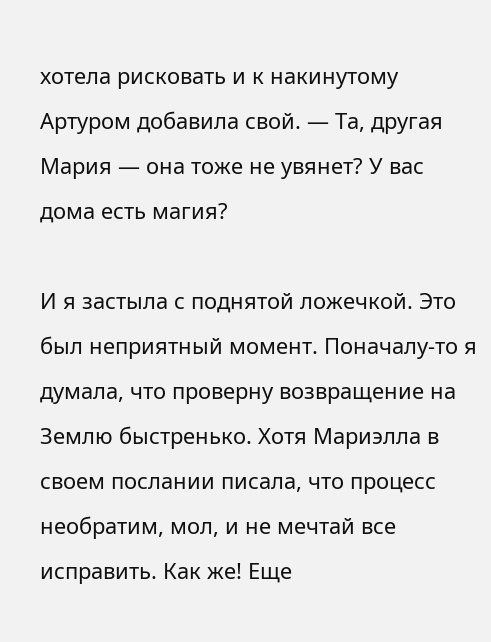хотела рисковать и к накинутому Артуром добавила свой. — Та, другая Мария — она тоже не увянет? У вас дома есть магия?

И я застыла с поднятой ложечкой. Это был неприятный момент. Поначалу-то я думала, что проверну возвращение на Землю быстренько. Хотя Мариэлла в своем послании писала, что процесс необратим, мол, и не мечтай все исправить. Как же! Еще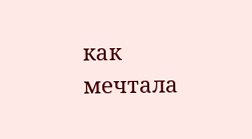как мечтала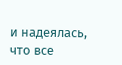и надеялась, что все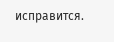исправится.